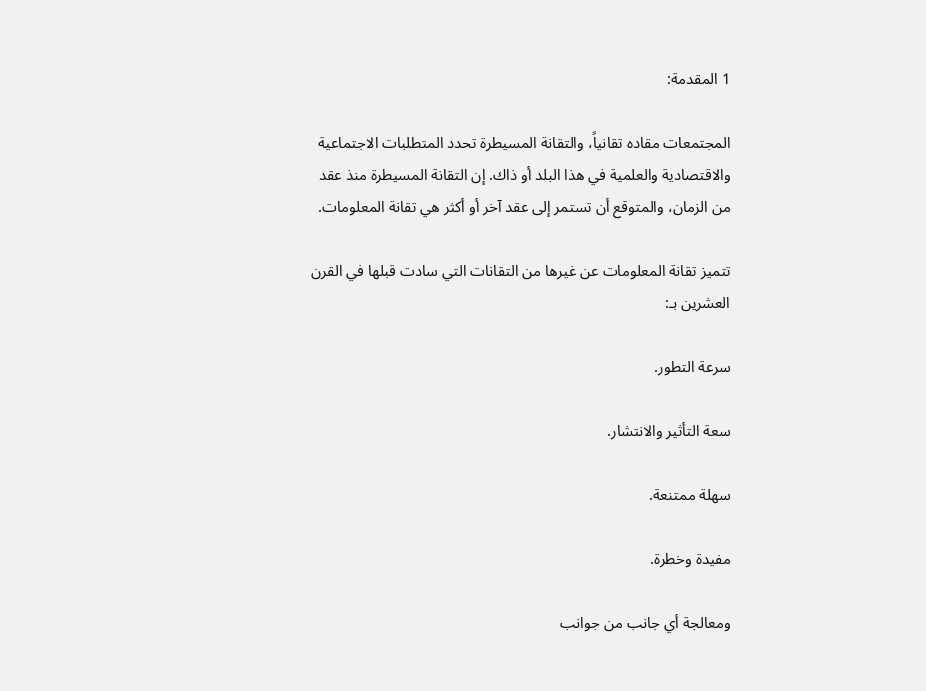1 المقدمة:

المجتمعات مقاده تقانياً، والتقانة المسيطرة تحدد المتطلبات الاجتماعية والاقتصادية والعلمية في هذا البلد أو ذاك. إن التقانة المسيطرة منذ عقد من الزمان، والمتوقع أن تستمر إلى عقد آخر أو أكثر هي تقانة المعلومات.

تتميز تقانة المعلومات عن غيرها من التقانات التي سادت قبلها في القرن العشرين بـ:

سرعة التطور.

سعة التأثير والانتشار.

سهلة ممتنعة.

مفيدة وخطرة.

ومعالجة أي جانب من جوانب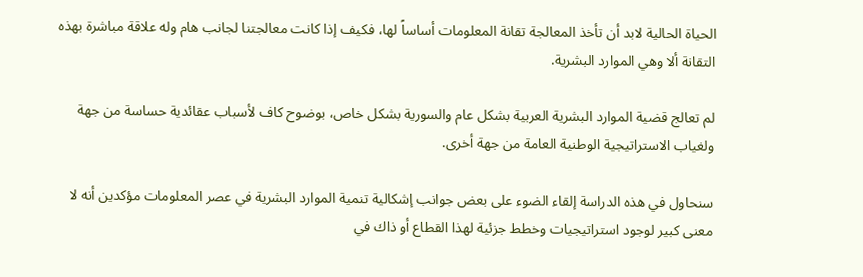الحياة الحالية لابد أن تأخذ المعالجة تقانة المعلومات أساساً لها، فكيف إذا كانت معالجتنا لجانب هام وله علاقة مباشرة بهذه التقانة ألا وهي الموارد البشرية.

لم تعالج قضية الموارد البشرية العربية بشكل عام والسورية بشكل خاص، بوضوح كاف لأسباب عقائدية حساسة من جهة ولغياب الاستراتيجية الوطنية العامة من جهة أخرى.

سنحاول في هذه الدراسة إلقاء الضوء على بعض جوانب إشكالية تنمية الموارد البشرية في عصر المعلومات مؤكدين أنه لا معنى كبير لوجود استراتيجيات وخطط جزئية لهذا القطاع أو ذاك في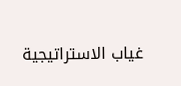غياب الاستراتيجية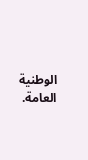الوطنية العامة.